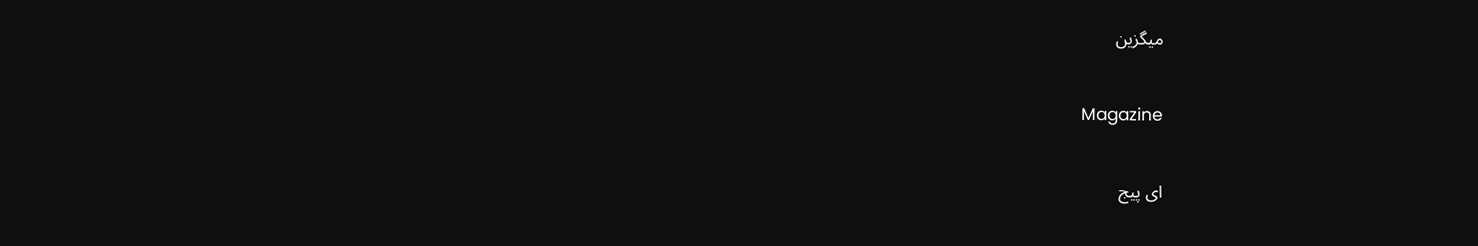میگزین

Magazine

ای پیج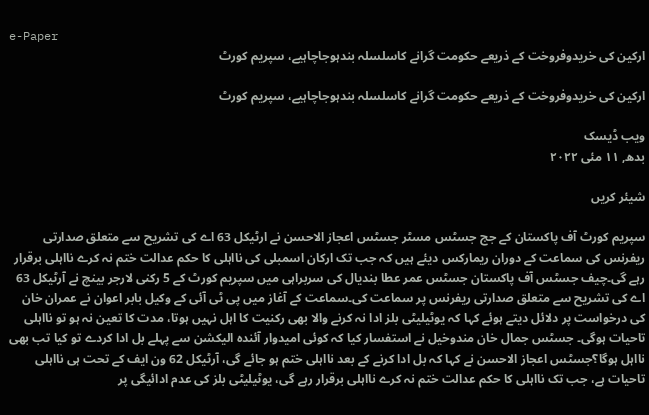e-Paper
ارکین کی خریدوفروخت کے ذریعے حکومت گرانے کاسلسلہ بندہوجاچاہیے، سپریم کورٹ

ارکین کی خریدوفروخت کے ذریعے حکومت گرانے کاسلسلہ بندہوجاچاہیے، سپریم کورٹ

ویب ڈیسک
بدھ, ۱۱ مئی ۲۰۲۲

شیئر کریں

سپریم کورٹ آف پاکستان کے جج جسٹس مسٹر جسٹس اعجاز الاحسن نے ارٹیکل 63 اے کی تشریح سے متعلق صدارتی ریفرنس کی سماعت کے دوران ریمارکس دیئے ہیں کہ جب تک ارکان اسمبلی کی نااہلی کا حکم عدالت ختم نہ کرے نااہلی برقرار رہے گی۔چیف جسٹس آف پاکستان جسٹس عمر عطا بندیال کی سربراہی میں سپریم کورٹ کے 5 رکنی لارجر بینچ نے آرٹیکل 63 اے کی تشریح سے متعلق صدارتی ریفرنس پر سماعت کی۔سماعت کے آغاز میں پی ٹی آئی کے وکیل بابر اعوان نے عمران خان کی درخواست پر دلائل دیتے ہوئے کہا کہ یوٹیلیٹی بلز ادا نہ کرنے والا بھی رکنیت کا اہل نہیں ہوتا، مدت کا تعین نہ ہو تو نااہلی تاحیات ہوگی۔ جسٹس جمال خان مندوخیل نے استفسار کیا کہ کوئی امیدوار آئندہ الیکشن سے پہلے بل ادا کردے تو کیا تب بھی نااہل ہوگا؟جسٹس اعجاز الاحسن نے کہا کہ بل ادا کرنے کے بعد نااہلی ختم ہو جائے گی، آرٹیکل 62 ون ایف کے تحت ہی نااہلی تاحیات ہے، جب تک نااہلی کا حکم عدالت ختم نہ کرے نااہلی برقرار رہے گی، یوٹیلیٹی بلز کی عدم ادائیگی پر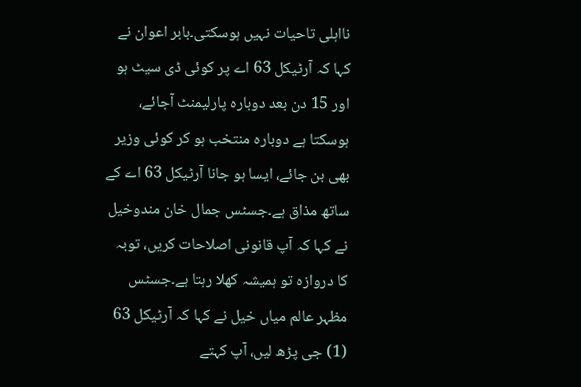نااہلی تاحیات نہیں ہوسکتی۔بابر اعوان نے کہا کہ آرٹیکل 63 اے پر کوئی ڈی سیٹ ہو اور 15 دن بعد دوبارہ پارلیمنٹ آجائے، ہوسکتا ہے دوبارہ منتخب ہو کر کوئی وزیر بھی بن جائے، ایسا ہو جانا آرٹیکل 63 اے کے ساتھ مذاق ہے۔جسٹس جمال خان مندوخیل نے کہا کہ آپ قانونی اصلاحات کریں، توبہ کا دروازہ تو ہمیشہ کھلا رہتا ہے۔جسٹس مظہر عالم میاں خیل نے کہا کہ آرٹیکل 63 (1) جی پڑھ لیں، آپ کہتے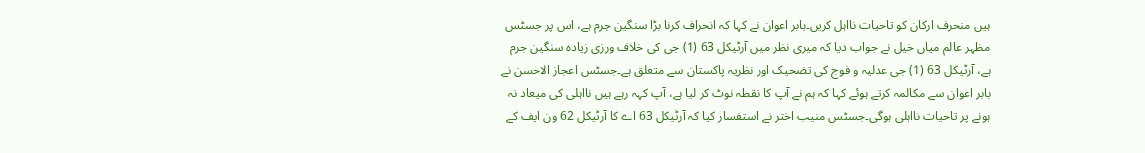ہیں منحرف ارکان کو تاحیات نااہل کریں۔بابر اعوان نے کہا کہ انحراف کرنا بڑا سنگین جرم ہے، اس پر جسٹس مظہر عالم میاں خیل نے جواب دیا کہ میری نظر میں آرٹیکل 63 (1) جی کی خلاف ورزی زیادہ سنگین جرم ہے، آرٹیکل 63 (1) جی عدلیہ و فوج کی تضحیک اور نظریہ پاکستان سے متعلق ہے۔جسٹس اعجاز الاحسن نے بابر اعوان سے مکالمہ کرتے ہوئے کہا کہ ہم نے آپ کا نقطہ نوٹ کر لیا ہے، آپ کہہ رہے ہیں نااہلی کی میعاد نہ ہونے پر تاحیات نااہلی ہوگی۔جسٹس منیب اختر نے استفسار کیا کہ آرٹیکل 63 اے کا آرٹیکل 62 ون ایف کے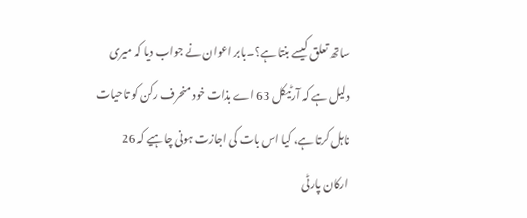ساتھ تعلق کیسے بنتا ہے؟۔بابر اعوان نے جواب دیا کہ میری دلیل ہے کہ آرٹیکل 63 اے بذات خود منحرف رکن کو تاحیات ناہل کرتا ہے، کیا اس بات کی اجازت ہونی چاہیے کہ 26 ارکان پارٹی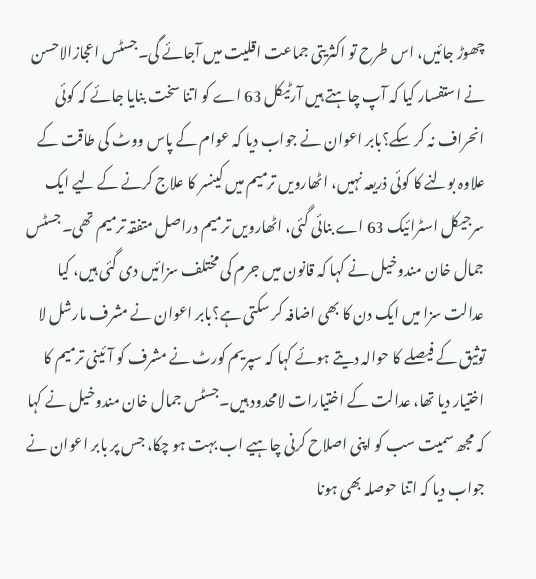چھوڑ جائیں، اس طرح تو اکثریتی جماعت اقلیت میں آجائے گی۔جسٹس اعجازالاحسن نے استفسار کیا کہ آپ چاہتے ہیں آرٹیکل 63 اے کو اتنا سخت بنایا جائے کہ کوئی انحراف نہ کر سکے؟بابر اعوان نے جواب دیا کہ عوام کے پاس ووٹ کی طاقت کے علاوہ بولنے کا کوئی ذریعہ نہیں، اٹھارویں ترمیم میں کینسر کا علاج کرنے کے لیے ایک سرجیکل اسٹرائیک 63 اے بنائی گئی، اٹھارویں ترمیم دراصل متفقہ ترمیم تھی۔جسٹس جمال خان مندوخیل نے کہا کہ قانون میں جرم کی مختلف سزائیں دی گئی ہیں، کیا عدالت سزا میں ایک دن کا بھی اضافہ کر سکتی ہے؟بابر اعوان نے مشرف مارشل لا توثیق کے فیصلے کا حوالہ دیتے ہوئے کہا کہ سپریم کورٹ نے مشرف کو آئینی ترمیم کا اختیار دیا تھا، عدالت کے اختیارات لامحدود ہیں۔جسٹس جمال خان مندوخیل نے کہا کہ مجھ سمیت سب کو اپنی اصلاح کرنی چاہیے اب بہت ہو چکا، جس پر بابر اعوان نے جواب دیا کہ اتنا حوصلہ بھی ہونا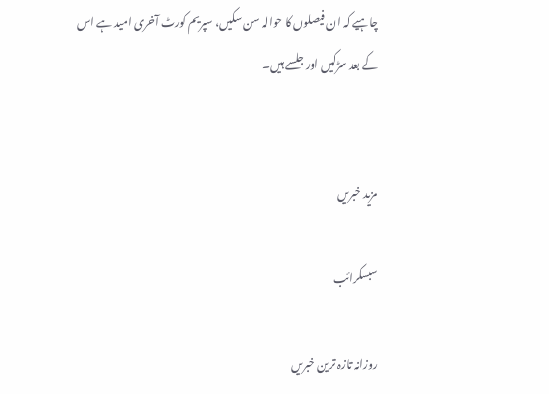چاہیے کہ ان فیصلوں کا حوالہ سن سکیں، سپریم کورٹ آخری امید ہے اس کے بعد سڑکیں اور جلسے ہیں۔


مزید خبریں

سبسکرائب

روزانہ تازہ ترین خبریں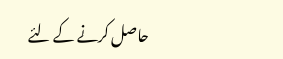حاصل کرنے کے لئے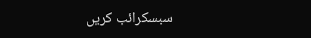سبسکرائب کریں